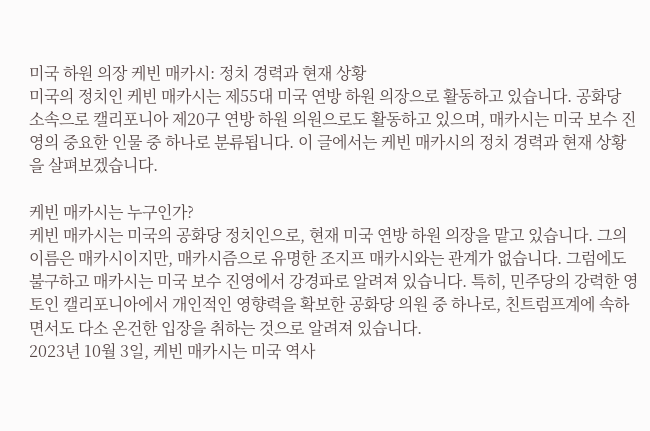미국 하원 의장 케빈 매카시: 정치 경력과 현재 상황
미국의 정치인 케빈 매카시는 제55대 미국 연방 하원 의장으로 활동하고 있습니다. 공화당 소속으로 캘리포니아 제20구 연방 하원 의원으로도 활동하고 있으며, 매카시는 미국 보수 진영의 중요한 인물 중 하나로 분류됩니다. 이 글에서는 케빈 매카시의 정치 경력과 현재 상황을 살펴보겠습니다.

케빈 매카시는 누구인가?
케빈 매카시는 미국의 공화당 정치인으로, 현재 미국 연방 하원 의장을 맡고 있습니다. 그의 이름은 매카시이지만, 매카시즘으로 유명한 조지프 매카시와는 관계가 없습니다. 그럼에도 불구하고 매카시는 미국 보수 진영에서 강경파로 알려져 있습니다. 특히, 민주당의 강력한 영토인 캘리포니아에서 개인적인 영향력을 확보한 공화당 의원 중 하나로, 친트럼프계에 속하면서도 다소 온건한 입장을 취하는 것으로 알려져 있습니다.
2023년 10월 3일, 케빈 매카시는 미국 역사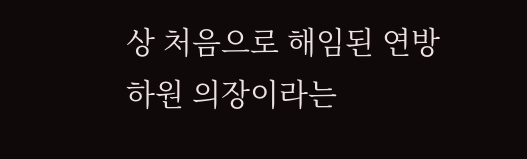상 처음으로 해임된 연방 하원 의장이라는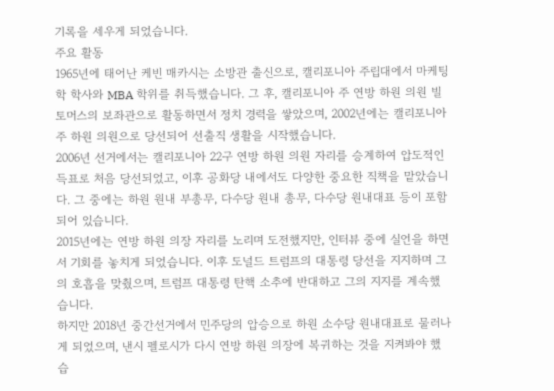기록을 세우게 되었습니다.
주요 활동
1965년에 태어난 케빈 매카시는 소방관 출신으로, 캘리포니아 주립대에서 마케팅학 학사와 MBA 학위를 취득했습니다. 그 후, 캘리포니아 주 연방 하원 의원 빌 토머스의 보좌관으로 활동하면서 정치 경력을 쌓았으며, 2002년에는 캘리포니아 주 하원 의원으로 당선되어 선출직 생활을 시작했습니다.
2006년 선거에서는 캘리포니아 22구 연방 하원 의원 자리를 승계하여 압도적인 득표로 처음 당선되었고, 이후 공화당 내에서도 다양한 중요한 직책을 맡았습니다. 그 중에는 하원 원내 부총무, 다수당 원내 총무, 다수당 원내대표 등이 포함되어 있습니다.
2015년에는 연방 하원 의장 자리를 노리며 도전했지만, 인터뷰 중에 실언을 하면서 기회를 놓치게 되었습니다. 이후 도널드 트럼프의 대통령 당선을 지지하며 그의 호흡을 맞췄으며, 트럼프 대통령 탄핵 소추에 반대하고 그의 지지를 계속했습니다.
하지만 2018년 중간선거에서 민주당의 압승으로 하원 소수당 원내대표로 물러나게 되었으며, 낸시 펠로시가 다시 연방 하원 의장에 복귀하는 것을 지켜봐야 했습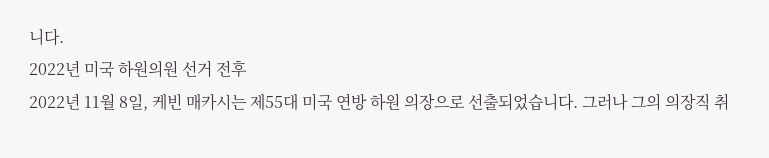니다.
2022년 미국 하원의원 선거 전후
2022년 11월 8일, 케빈 매카시는 제55대 미국 연방 하원 의장으로 선출되었습니다. 그러나 그의 의장직 취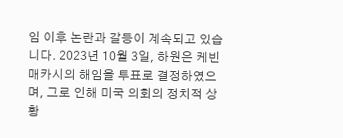임 이후 논란과 갈등이 계속되고 있습니다. 2023년 10월 3일, 하원은 케빈 매카시의 해임을 투표로 결정하였으며, 그로 인해 미국 의회의 정치적 상황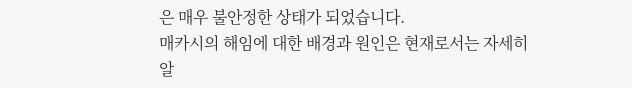은 매우 불안정한 상태가 되었습니다.
매카시의 해임에 대한 배경과 원인은 현재로서는 자세히 알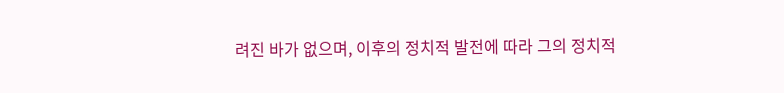려진 바가 없으며, 이후의 정치적 발전에 따라 그의 정치적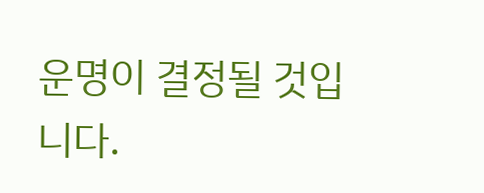운명이 결정될 것입니다.